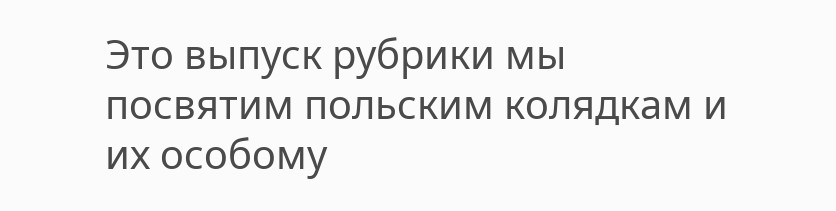Это выпуск рубрики мы посвятим польским колядкам и их особому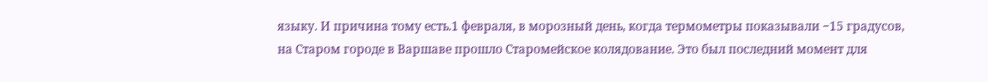языку. И причина тому есть.1 февраля, в морозный день, когда термометры показывали −15 градусов, на Старом городе в Варшаве прошло Старомейское колядование. Это был последний момент для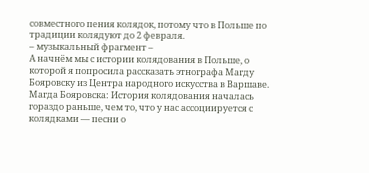совместного пения колядок, потому что в Польше по традиции колядуют до 2 февраля.
– музыкальный фрагмент –
А начнём мы с истории колядования в Польше, о которой я попросила рассказать этнографа Магду Бояровску из Центра народного искусства в Варшаве.
Магда Бояровска: История колядования началась гораздо раньше, чем то, что у нас ассоциируется с колядками — песни о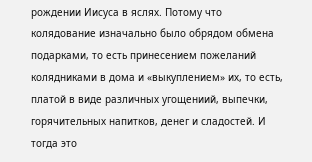рождении Иисуса в яслях. Потому что колядование изначально было обрядом обмена подарками, то есть принесением пожеланий колядниками в дома и «выкуплением» их, то есть, платой в виде различных угощениий, выпечки, горячительных напитков, денег и сладостей. И тогда это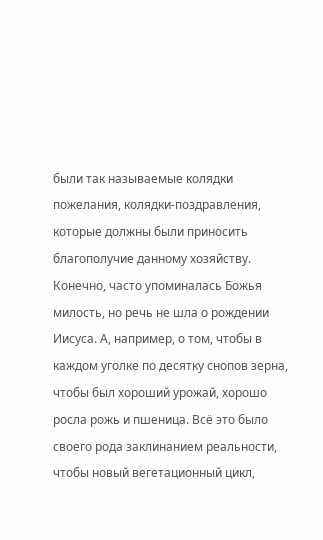были так называемые колядки пожелания, колядки-поздравления, которые должны были приносить благополучие данному хозяйству. Конечно, часто упоминалась Божья милость, но речь не шла о рождении Иисуса. А, например, о том, чтобы в каждом уголке по десятку снопов зерна, чтобы был хороший урожай, хорошо росла рожь и пшеница. Всё это было своего рода заклинанием реальности, чтобы новый вегетационный цикл,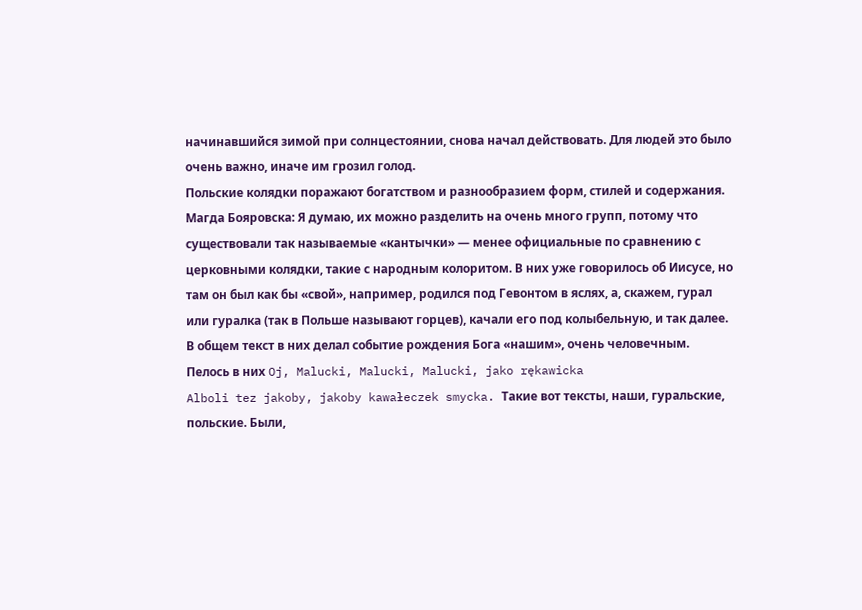начинавшийся зимой при солнцестоянии, снова начал действовать. Для людей это было очень важно, иначе им грозил голод.
Польские колядки поражают богатством и разнообразием форм, стилей и содержания.
Магда Бояровска: Я думаю, их можно разделить на очень много групп, потому что существовали так называемые «кантычки» — менее официальные по сравнению с церковными колядки, такие с народным колоритом. В них уже говорилось об Иисусе, но там он был как бы «свой», например, родился под Гевонтом в яслях, а, скажем, гурал или гуралка (так в Польше называют горцев), качали его под колыбельную, и так далее. В общем текст в них делал событие рождения Бога «нашим», очень человечным. Пелось в них Oj, Malucki, Malucki, Malucki, jako rękawicka
Alboli tez jakoby, jakoby kawałeczek smycka. Такие вот тексты, наши, гуральские, польские. Были,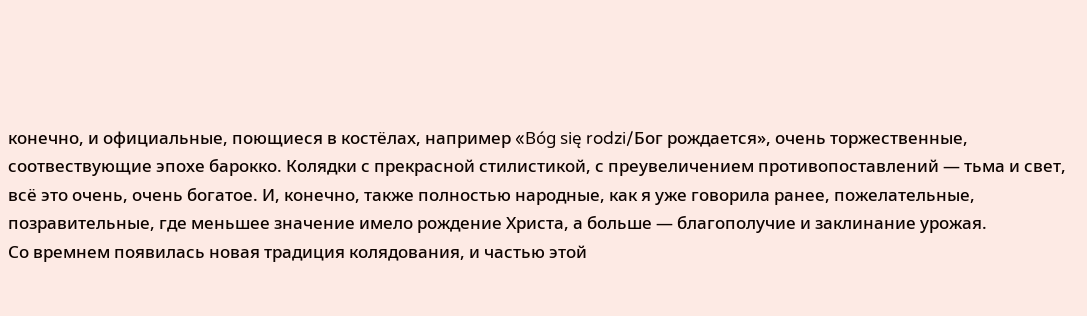конечно, и официальные, поющиеся в костёлах, например «Bóg się rodzi/Бог рождается», очень торжественные, соотвествующие эпохе барокко. Колядки с прекрасной стилистикой, с преувеличением противопоставлений — тьма и свет, всё это очень, очень богатое. И, конечно, также полностью народные, как я уже говорила ранее, пожелательные, позравительные, где меньшее значение имело рождение Христа, а больше — благополучие и заклинание урожая.
Со времнем появилась новая традиция колядования, и частью этой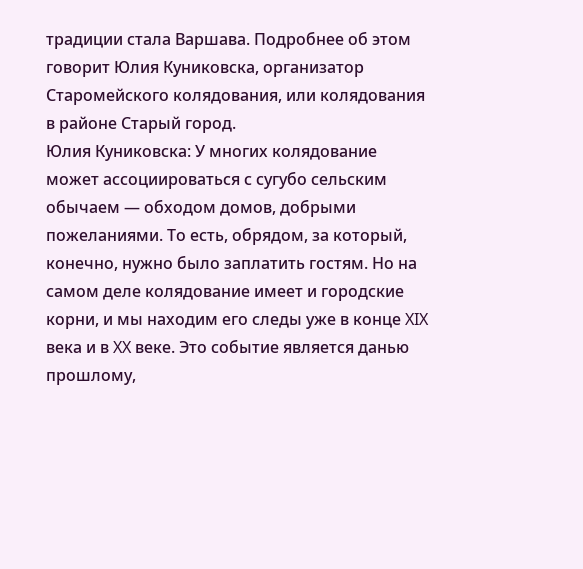традиции стала Варшава. Подробнее об этом говорит Юлия Куниковска, организатор Старомейского колядования, или колядования в районе Старый город.
Юлия Куниковска: У многих колядование может ассоциироваться с сугубо сельским обычаем — обходом домов, добрыми пожеланиями. То есть, обрядом, за который, конечно, нужно было заплатить гостям. Но на самом деле колядование имеет и городские корни, и мы находим его следы уже в конце XIX века и в XX веке. Это событие является данью прошлому,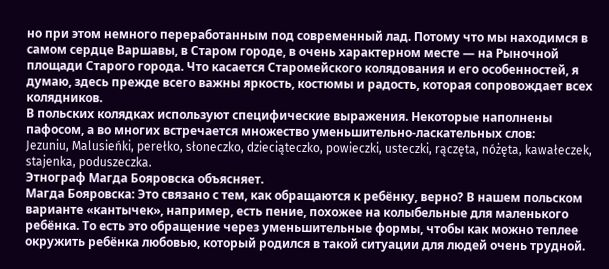но при этом немного переработанным под современный лад. Потому что мы находимся в самом сердце Варшавы, в Старом городе, в очень характерном месте — на Рыночной площади Старого города. Что касается Старомейского колядования и его особенностей, я думаю, здесь прежде всего важны яркость, костюмы и радость, которая сопровождает всех колядников.
В польских колядках используют специфические выражения. Некоторые наполнены пафосом, а во многих встречается множество уменьшительно-ласкательных слов:
Jezuniu, Malusieńki, perełko, słoneczko, dzieciąteczko, powieczki, usteczki, rączęta, nóżęta, kawałeczek, stajenka, poduszeczka.
Этнограф Магда Бояровска объясняет.
Магда Бояровска: Это связано с тем, как обращаются к ребёнку, верно? В нашем польском варианте «кантычек», например, есть пение, похожее на колыбельные для маленького ребёнка. То есть это обращение через уменьшительные формы, чтобы как можно теплее окружить ребёнка любовью, который родился в такой ситуации для людей очень трудной.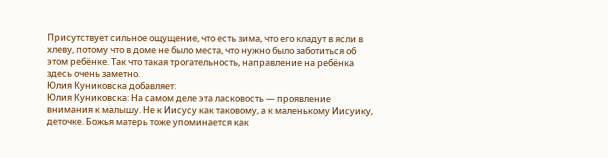Присутствует сильное ощущение, что есть зима, что его кладут в ясли в хлеву, потому что в доме не было места, что нужно было заботиться об этом ребёнке. Так что такая трогательность, направление на ребёнка здесь очень заметно.
Юлия Куниковска добавляет:
Юлия Куниковска: На самом деле эта ласковость — проявление внимания к малышу. Не к Иисусу как таковому, а к маленькому Иисуику, деточке. Божья матерь тоже упоминается как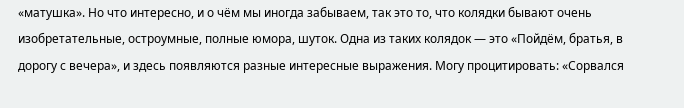«матушка». Но что интересно, и о чём мы иногда забываем, так это то, что колядки бывают очень изобретательные, остроумные, полные юмора, шуток. Одна из таких колядок — это «Пойдём, братья, в дорогу с вечера», и здесь появляются разные интересные выражения. Могу процитировать: «Сорвался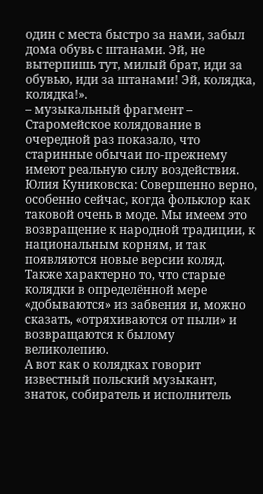один с места быстро за нами, забыл дома обувь с штанами. Эй, не вытерпишь тут, милый брат, иди за обувью, иди за штанами! Эй, колядка, колядка!».
– музыкальный фрагмент –
Старомейское колядование в очередной раз показало, что старинные обычаи по-прежнему имеют реальную силу воздействия.
Юлия Куниковска: Совершенно верно, особенно сейчас, когда фольклор как таковой очень в моде. Мы имеем это возвращение к народной традиции, к национальным корням, и так появляются новые версии коляд. Также характерно то, что старые колядки в определённой мере «добываются» из забвения и, можно сказать, «отряхиваются от пыли» и возвращаются к былому великолепию.
А вот как о колядках говорит известный польский музыкант, знаток, собиратель и исполнитель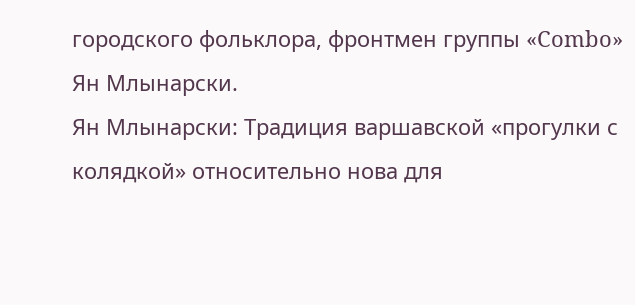городского фольклора, фронтмен группы «Combo» Ян Млынарски.
Ян Млынарски: Традиция варшавской «прогулки с колядкой» относительно нова для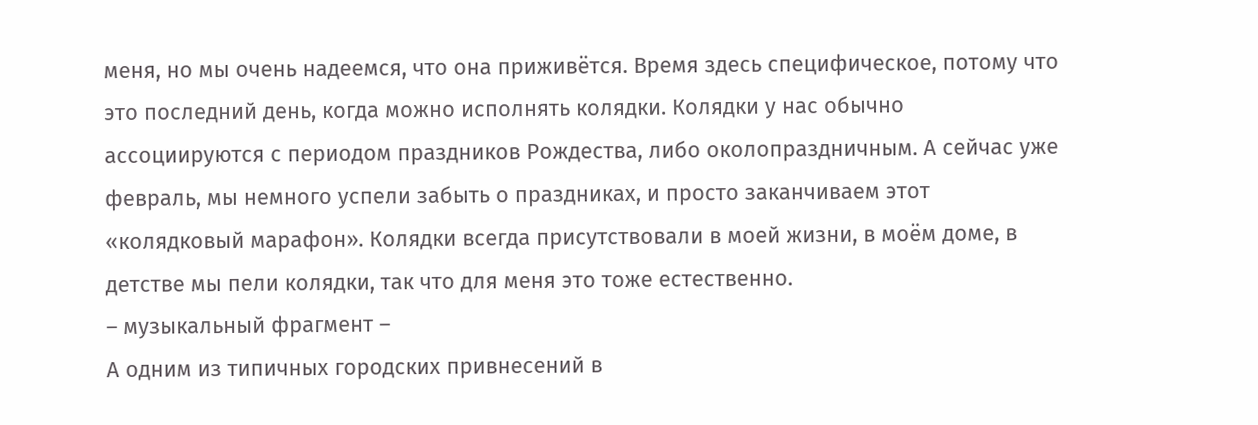меня, но мы очень надеемся, что она приживётся. Время здесь специфическое, потому что это последний день, когда можно исполнять колядки. Колядки у нас обычно ассоциируются с периодом праздников Рождества, либо околопраздничным. А сейчас уже февраль, мы немного успели забыть о праздниках, и просто заканчиваем этот «колядковый марафон». Колядки всегда присутствовали в моей жизни, в моём доме, в детстве мы пели колядки, так что для меня это тоже естественно.
– музыкальный фрагмент –
А одним из типичных городских привнесений в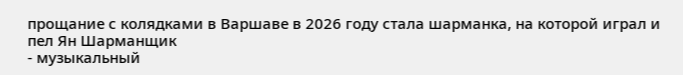прощание с колядками в Варшаве в 2026 году стала шарманка, на которой играл и пел Ян Шарманщик
- музыкальный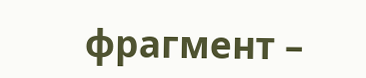фрагмент –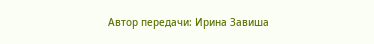Автор передачи: Ирина Завиша